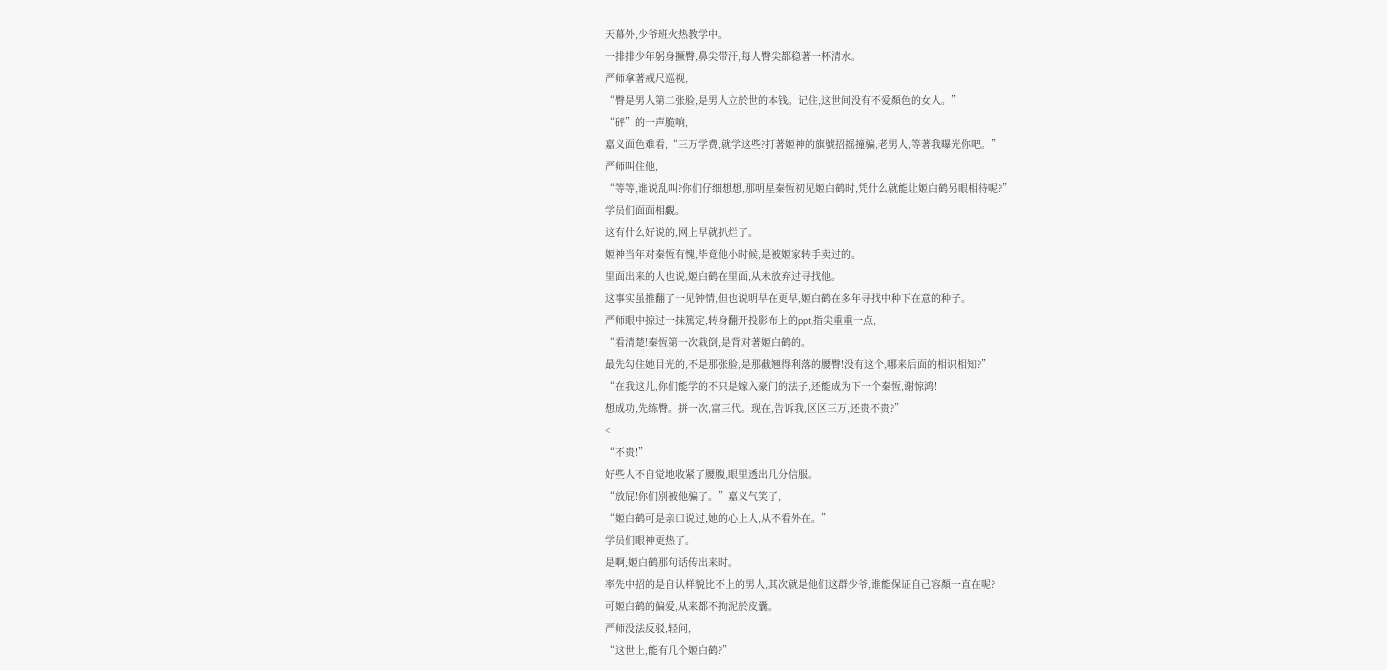天幕外,少爷班火热教学中。
一排排少年躬身撅臀,鼻尖带汗,每人臀尖都稳著一杯清水。
严师拿著戒尺巡视,
“臀是男人第二张脸,是男人立於世的本钱。记住,这世间没有不爱顏色的女人。”
“砰”的一声脆响,
嘉义面色难看,“三万学费,就学这些?打著姬神的旗號招摇撞骗,老男人,等著我曝光你吧。”
严师叫住他,
“等等,谁说乱叫?你们仔细想想,那明星秦恆初见姬白鹤时,凭什么就能让姬白鹤另眼相待呢?”
学员们面面相覷。
这有什么好说的,网上早就扒烂了。
姬神当年对秦恆有愧,毕竟他小时候,是被姬家转手卖过的。
里面出来的人也说,姬白鹤在里面,从未放弃过寻找他。
这事实虽推翻了一见钟情,但也说明早在更早,姬白鹤在多年寻找中种下在意的种子。
严师眼中掠过一抹篤定,转身翻开投影布上的ppt,指尖重重一点,
“看清楚!秦恆第一次栽倒,是背对著姬白鹤的。
最先勾住她目光的,不是那张脸,是那截翘得利落的腰臀!没有这个,哪来后面的相识相知?”
“在我这儿,你们能学的不只是嫁入豪门的法子,还能成为下一个秦恆,谢惊鸿!
想成功,先练臀。拼一次,富三代。现在,告诉我,区区三万,还贵不贵?”
<
“不贵!”
好些人不自觉地收紧了腰腹,眼里透出几分信服。
“放屁!你们別被他骗了。”嘉义气笑了,
“姬白鹤可是亲口说过,她的心上人,从不看外在。”
学员们眼神更热了。
是啊,姬白鹤那句话传出来时。
率先中招的是自认样貌比不上的男人,其次就是他们这群少爷,谁能保证自己容顏一直在呢?
可姬白鹤的偏爱,从来都不拘泥於皮囊。
严师没法反驳,轻问,
“这世上,能有几个姬白鹤?”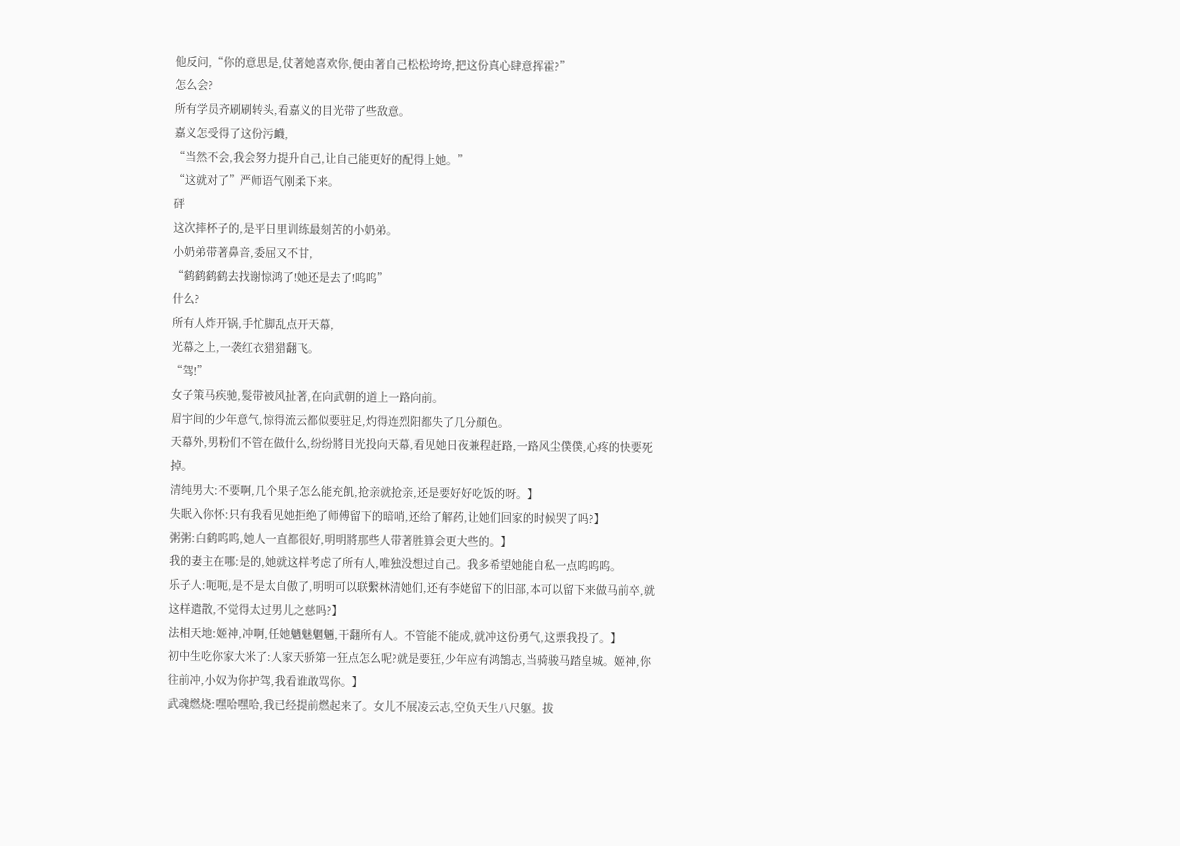他反问,“你的意思是,仗著她喜欢你,便由著自己松松垮垮,把这份真心肆意挥霍?”
怎么会?
所有学员齐刷刷转头,看嘉义的目光带了些敌意。
嘉义怎受得了这份污衊,
“当然不会,我会努力提升自己,让自己能更好的配得上她。”
“这就对了”严师语气刚柔下来。
砰
这次摔杯子的,是平日里训练最刻苦的小奶弟。
小奶弟带著鼻音,委屈又不甘,
“鹤鹤鹤鹤去找谢惊鸿了!她还是去了!呜呜”
什么?
所有人炸开锅,手忙脚乱点开天幕,
光幕之上,一袭红衣猎猎翻飞。
“驾!”
女子策马疾驰,髮带被风扯著,在向武朝的道上一路向前。
眉宇间的少年意气,惊得流云都似要驻足,灼得连烈阳都失了几分顏色。
天幕外,男粉们不管在做什么,纷纷將目光投向天幕,看见她日夜兼程赶路,一路风尘僕僕,心疼的快要死掉。
清纯男大:不要啊,几个果子怎么能充飢,抢亲就抢亲,还是要好好吃饭的呀。】
失眠入你怀:只有我看见她拒绝了师傅留下的暗哨,还给了解药,让她们回家的时候哭了吗?】
粥粥:白鹤呜呜,她人一直都很好,明明將那些人带著胜算会更大些的。】
我的妻主在哪:是的,她就这样考虑了所有人,唯独没想过自己。我多希望她能自私一点呜呜呜。
乐子人:呃呃,是不是太自傲了,明明可以联繫林清她们,还有李姥留下的旧部,本可以留下来做马前卒,就这样遣散,不觉得太过男儿之慈吗?】
法相天地:姬神,冲啊,任她魑魅魍魎,干翻所有人。不管能不能成,就冲这份勇气,这票我投了。】
初中生吃你家大米了:人家天骄第一狂点怎么呢?就是要狂,少年应有鸿鵠志,当骑骏马踏皇城。姬神,你往前冲,小奴为你护驾,我看谁敢骂你。】
武魂燃烧:嘿哈嘿哈,我已经提前燃起来了。女儿不展凌云志,空负天生八尺躯。拔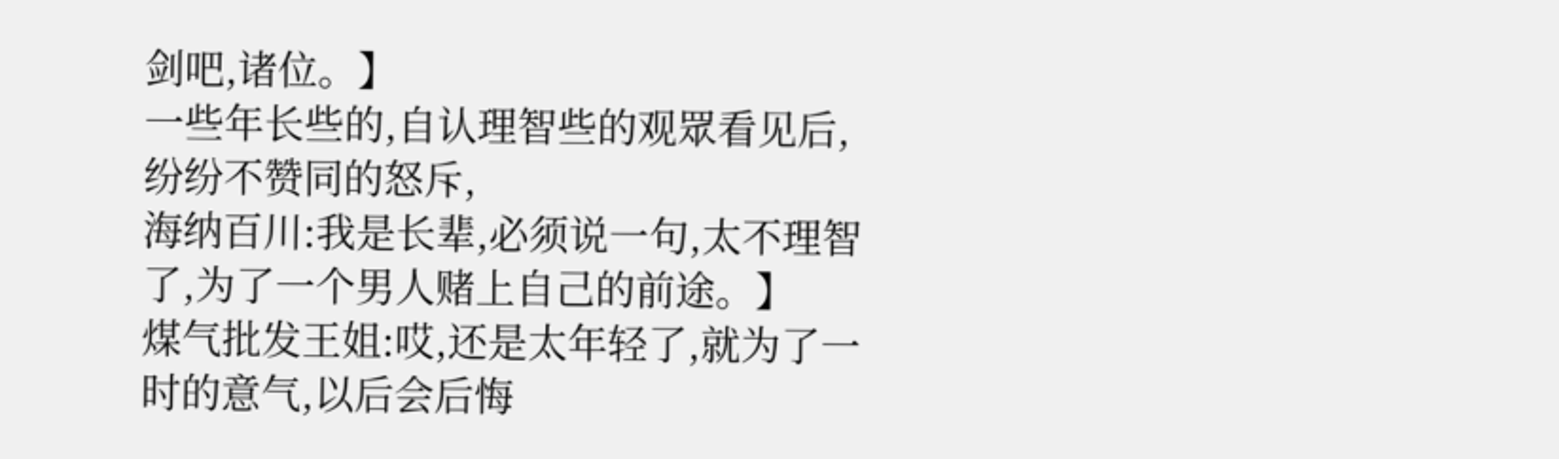剑吧,诸位。】
一些年长些的,自认理智些的观眾看见后,纷纷不赞同的怒斥,
海纳百川:我是长辈,必须说一句,太不理智了,为了一个男人赌上自己的前途。】
煤气批发王姐:哎,还是太年轻了,就为了一时的意气,以后会后悔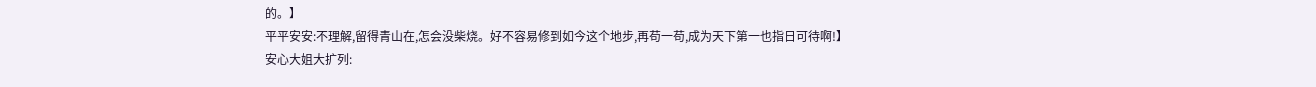的。】
平平安安:不理解,留得青山在,怎会没柴烧。好不容易修到如今这个地步,再苟一苟,成为天下第一也指日可待啊!】
安心大姐大扩列: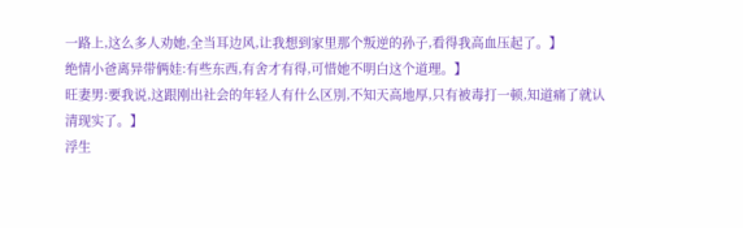一路上,这么多人劝她,全当耳边风,让我想到家里那个叛逆的孙子,看得我高血压起了。】
绝情小爸离异带俩娃:有些东西,有舍才有得,可惜她不明白这个道理。】
旺妻男:要我说,这跟刚出社会的年轻人有什么区別,不知天高地厚,只有被毒打一顿,知道痛了就认清现实了。】
浮生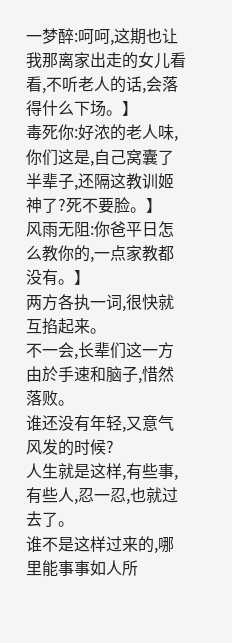一梦醉:呵呵,这期也让我那离家出走的女儿看看,不听老人的话,会落得什么下场。】
毒死你:好浓的老人味,你们这是,自己窝囊了半辈子,还隔这教训姬神了?死不要脸。】
风雨无阻:你爸平日怎么教你的,一点家教都没有。】
两方各执一词,很快就互掐起来。
不一会,长辈们这一方由於手速和脑子,惜然落败。
谁还没有年轻,又意气风发的时候?
人生就是这样,有些事,有些人,忍一忍,也就过去了。
谁不是这样过来的,哪里能事事如人所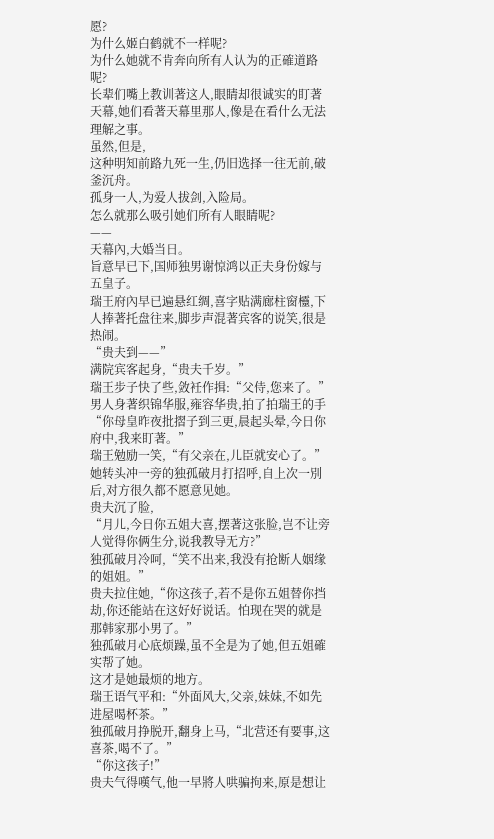愿?
为什么姬白鹤就不一样呢?
为什么她就不肯奔向所有人认为的正確道路呢?
长辈们嘴上教训著这人,眼睛却很诚实的盯著天幕,她们看著天幕里那人,像是在看什么无法理解之事。
虽然,但是,
这种明知前路九死一生,仍旧选择一往无前,破釜沉舟。
孤身一人,为爱人拔剑,入险局。
怎么就那么吸引她们所有人眼睛呢?
——
天幕內,大婚当日。
旨意早已下,国师独男谢惊鸿以正夫身份嫁与五皇子。
瑞王府內早已遍悬红绸,喜字贴满廊柱窗欞,下人捧著托盘往来,脚步声混著宾客的说笑,很是热闹。
“贵夫到——”
满院宾客起身,“贵夫千岁。”
瑞王步子快了些,敛衽作揖:“父侍,您来了。”
男人身著织锦华服,雍容华贵,拍了拍瑞王的手
“你母皇昨夜批摺子到三更,晨起头晕,今日你府中,我来盯著。”
瑞王勉励一笑,“有父亲在,儿臣就安心了。”
她转头冲一旁的独孤破月打招呼,自上次一別后,对方很久都不愿意见她。
贵夫沉了脸,
“月儿,今日你五姐大喜,摆著这张脸,岂不让旁人觉得你俩生分,说我教导无方?”
独孤破月冷呵,“笑不出来,我没有抢断人姻缘的姐姐。”
贵夫拉住她,“你这孩子,若不是你五姐替你挡劫,你还能站在这好好说话。怕现在哭的就是那韩家那小男了。”
独孤破月心底烦躁,虽不全是为了她,但五姐確实帮了她。
这才是她最烦的地方。
瑞王语气平和:“外面风大,父亲,妹妹,不如先进屋喝杯茶。”
独孤破月挣脱开,翻身上马,“北营还有要事,这喜茶,喝不了。”
“你这孩子!”
贵夫气得嘆气,他一早將人哄骗拘来,原是想让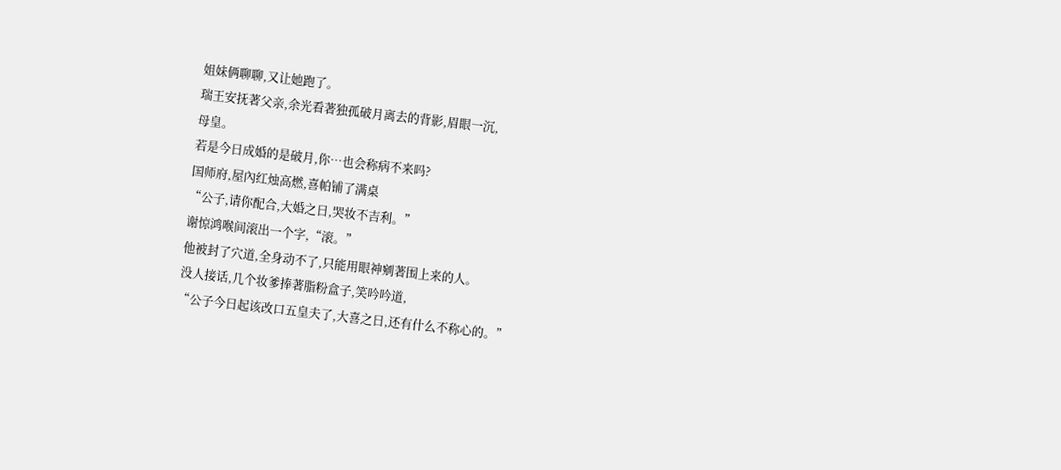姐妹俩聊聊,又让她跑了。
瑞王安抚著父亲,余光看著独孤破月离去的背影,眉眼一沉,
母皇。
若是今日成婚的是破月,你…也会称病不来吗?
国师府,屋內红烛高燃,喜帕铺了满桌
“公子,请你配合,大婚之日,哭妆不吉利。”
谢惊鸿喉间滚出一个字,“滚。”
他被封了穴道,全身动不了,只能用眼神剜著围上来的人。
没人接话,几个妆爹捧著脂粉盒子,笑吟吟道,
“公子今日起该改口五皇夫了,大喜之日,还有什么不称心的。”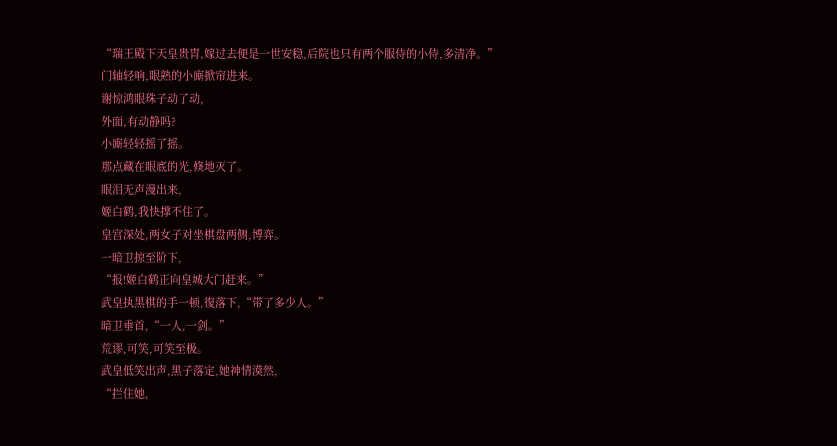“瑞王殿下天皇贵胄,嫁过去便是一世安稳,后院也只有两个服侍的小侍,多清净。”
门轴轻响,眼熟的小廝掀帘进来。
谢惊鸿眼珠子动了动,
外面,有动静吗?
小廝轻轻摇了摇。
那点藏在眼底的光,倏地灭了。
眼泪无声漫出来,
姬白鹤,我快撑不住了。
皇宫深处,两女子对坐棋盘两侧,博弈。
一暗卫掠至阶下,
“报!姬白鹤正向皇城大门赶来。”
武皇执黑棋的手一顿,復落下,“带了多少人。”
暗卫垂首,“一人,一剑。”
荒谬,可笑,可笑至极。
武皇低笑出声,黑子落定,她神情漠然,
“拦住她,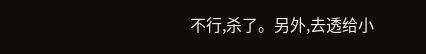不行,杀了。另外,去透给小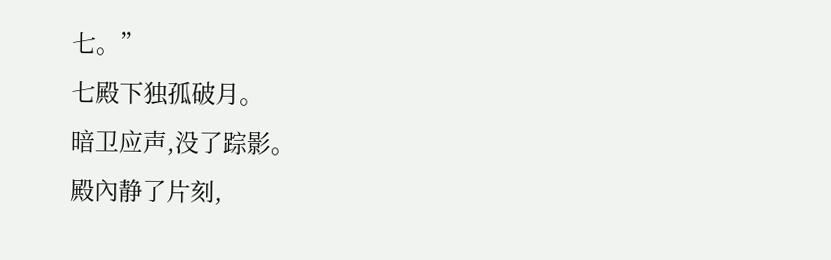七。”
七殿下独孤破月。
暗卫应声,没了踪影。
殿內静了片刻,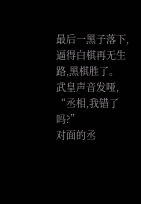最后一黑子落下,逼得白棋再无生路,黑棋胜了。
武皇声音发哑,
“丞相,我错了吗?”
对面的丞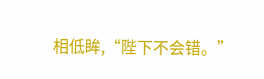相低眸,“陛下不会错。”